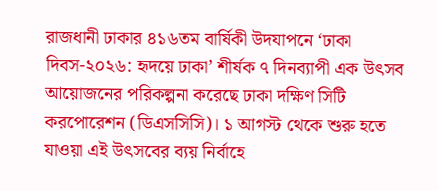রাজধানী ঢাকার ৪১৬তম বার্ষিকী উদযাপনে ‘ঢাকা দিবস-২০২৬: হৃদয়ে ঢাকা’ শীর্ষক ৭ দিনব্যাপী এক উৎসব আয়োজনের পরিকল্পনা করেছে ঢাকা দক্ষিণ সিটি করপোরেশন (ডিএসসিসি)। ১ আগস্ট থেকে শুরু হতে যাওয়া এই উৎসবের ব্যয় নির্বাহে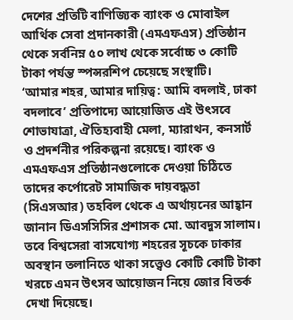দেশের প্রতিটি বাণিজ্যিক ব্যাংক ও মোবাইল আর্থিক সেবা প্রদানকারী (এমএফএস) প্রতিষ্ঠান থেকে সর্বনিম্ন ৫০ লাখ থেকে সর্বোচ্চ ৩ কোটি টাকা পর্যন্ত স্পন্সরশিপ চেয়েছে সংস্থাটি।
‘আমার শহর, আমার দায়িত্ব: আমি বদলাই, ঢাকা বদলাবে’ প্রতিপাদ্যে আয়োজিত এই উৎসবে শোভাযাত্রা, ঐতিহ্যবাহী মেলা, ম্যারাথন, কনসার্ট ও প্রদর্শনীর পরিকল্পনা রয়েছে। ব্যাংক ও এমএফএস প্রতিষ্ঠানগুলোকে দেওয়া চিঠিতে তাদের কর্পোরেট সামাজিক দায়বদ্ধতা (সিএসআর) তহবিল থেকে এ অর্থায়নের আহ্বান জানান ডিএসসিসির প্রশাসক মো. আবদুস সালাম। তবে বিশ্বসেরা বাসযোগ্য শহরের সূচকে ঢাকার অবস্থান তলানিতে থাকা সত্ত্বেও কোটি কোটি টাকা খরচে এমন উৎসব আয়োজন নিয়ে জোর বিতর্ক দেখা দিয়েছে।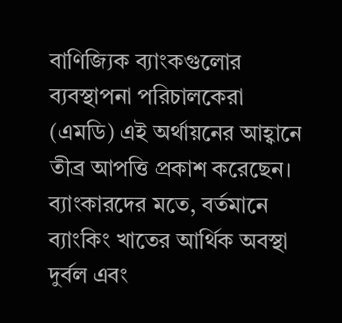বাণিজ্যিক ব্যাংকগুলোর ব্যবস্থাপনা পরিচালকেরা (এমডি) এই অর্থায়নের আহ্বানে তীব্র আপত্তি প্রকাশ করেছেন। ব্যাংকারদের মতে, বর্তমানে ব্যাংকিং খাতের আর্থিক অবস্থা দুর্বল এবং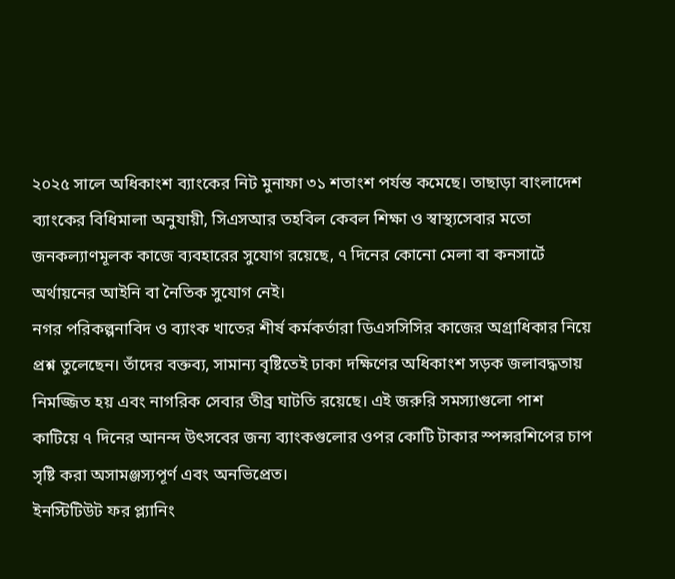২০২৫ সালে অধিকাংশ ব্যাংকের নিট মুনাফা ৩১ শতাংশ পর্যন্ত কমেছে। তাছাড়া বাংলাদেশ ব্যাংকের বিধিমালা অনুযায়ী, সিএসআর তহবিল কেবল শিক্ষা ও স্বাস্থ্যসেবার মতো জনকল্যাণমূলক কাজে ব্যবহারের সুযোগ রয়েছে, ৭ দিনের কোনো মেলা বা কনসার্টে অর্থায়নের আইনি বা নৈতিক সুযোগ নেই।
নগর পরিকল্পনাবিদ ও ব্যাংক খাতের শীর্ষ কর্মকর্তারা ডিএসসিসির কাজের অগ্রাধিকার নিয়ে প্রশ্ন তুলেছেন। তাঁদের বক্তব্য, সামান্য বৃষ্টিতেই ঢাকা দক্ষিণের অধিকাংশ সড়ক জলাবদ্ধতায় নিমজ্জিত হয় এবং নাগরিক সেবার তীব্র ঘাটতি রয়েছে। এই জরুরি সমস্যাগুলো পাশ কাটিয়ে ৭ দিনের আনন্দ উৎসবের জন্য ব্যাংকগুলোর ওপর কোটি টাকার স্পন্সরশিপের চাপ সৃষ্টি করা অসামঞ্জস্যপূর্ণ এবং অনভিপ্রেত।
ইনস্টিটিউট ফর প্ল্যানিং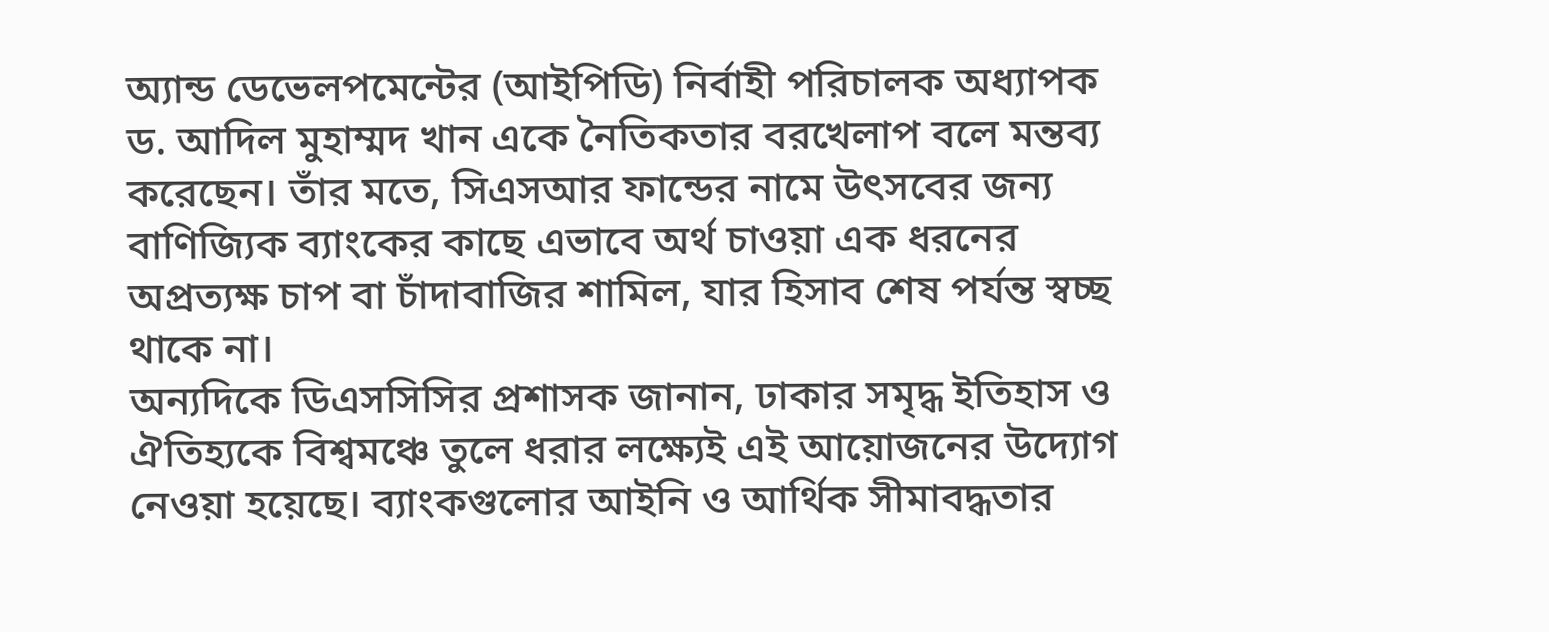অ্যান্ড ডেভেলপমেন্টের (আইপিডি) নির্বাহী পরিচালক অধ্যাপক ড. আদিল মুহাম্মদ খান একে নৈতিকতার বরখেলাপ বলে মন্তব্য করেছেন। তাঁর মতে, সিএসআর ফান্ডের নামে উৎসবের জন্য বাণিজ্যিক ব্যাংকের কাছে এভাবে অর্থ চাওয়া এক ধরনের অপ্রত্যক্ষ চাপ বা চাঁদাবাজির শামিল, যার হিসাব শেষ পর্যন্ত স্বচ্ছ থাকে না।
অন্যদিকে ডিএসসিসির প্রশাসক জানান, ঢাকার সমৃদ্ধ ইতিহাস ও ঐতিহ্যকে বিশ্বমঞ্চে তুলে ধরার লক্ষ্যেই এই আয়োজনের উদ্যোগ নেওয়া হয়েছে। ব্যাংকগুলোর আইনি ও আর্থিক সীমাবদ্ধতার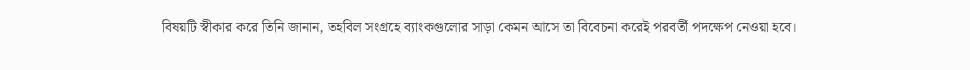বিষয়টি স্বীকার করে তিনি জানান, তহবিল সংগ্রহে ব্যাংকগুলোর সাড়া কেমন আসে তা বিবেচনা করেই পরবর্তী পদক্ষেপ নেওয়া হবে।